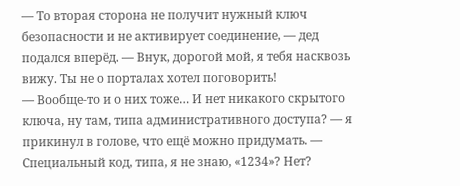— То вторая сторона не получит нужный ключ безопасности и не активирует соединение, — дед подался вперёд. — Внук, дорогой мой, я тебя насквозь вижу. Ты не о порталах хотел поговорить!
— Вообще-то и о них тоже… И нет никакого скрытого ключа, ну там, типа административного доступа? — я прикинул в голове, что ещё можно придумать. — Специальный код, типа, я не знаю, «1234»? Нет?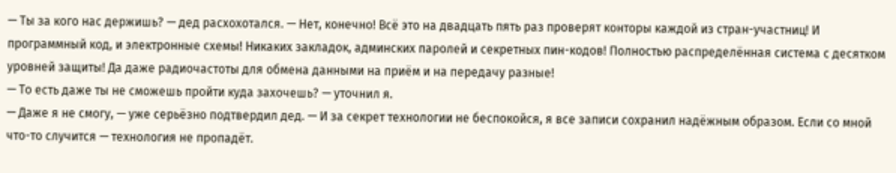— Ты за кого нас держишь? — дед расхохотался. — Нет, конечно! Всё это на двадцать пять раз проверят конторы каждой из стран-участниц! И программный код, и электронные схемы! Никаких закладок, админских паролей и секретных пин-кодов! Полностью распределённая система с десятком уровней защиты! Да даже радиочастоты для обмена данными на приём и на передачу разные!
— То есть даже ты не сможешь пройти куда захочешь? — уточнил я.
— Даже я не смогу, — уже серьёзно подтвердил дед. — И за секрет технологии не беспокойся, я все записи сохранил надёжным образом. Если со мной что-то случится — технология не пропадёт.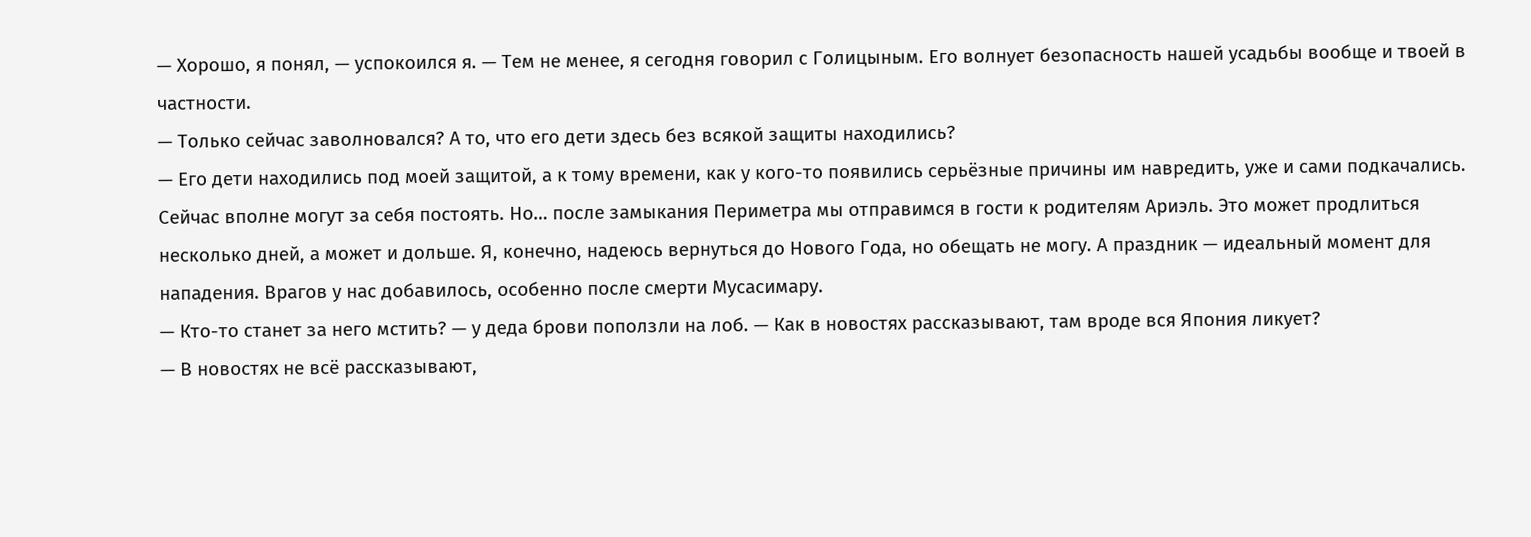— Хорошо, я понял, — успокоился я. — Тем не менее, я сегодня говорил с Голицыным. Его волнует безопасность нашей усадьбы вообще и твоей в частности.
— Только сейчас заволновался? А то, что его дети здесь без всякой защиты находились?
— Его дети находились под моей защитой, а к тому времени, как у кого-то появились серьёзные причины им навредить, уже и сами подкачались. Сейчас вполне могут за себя постоять. Но… после замыкания Периметра мы отправимся в гости к родителям Ариэль. Это может продлиться несколько дней, а может и дольше. Я, конечно, надеюсь вернуться до Нового Года, но обещать не могу. А праздник — идеальный момент для нападения. Врагов у нас добавилось, особенно после смерти Мусасимару.
— Кто-то станет за него мстить? — у деда брови поползли на лоб. — Как в новостях рассказывают, там вроде вся Япония ликует?
— В новостях не всё рассказывают,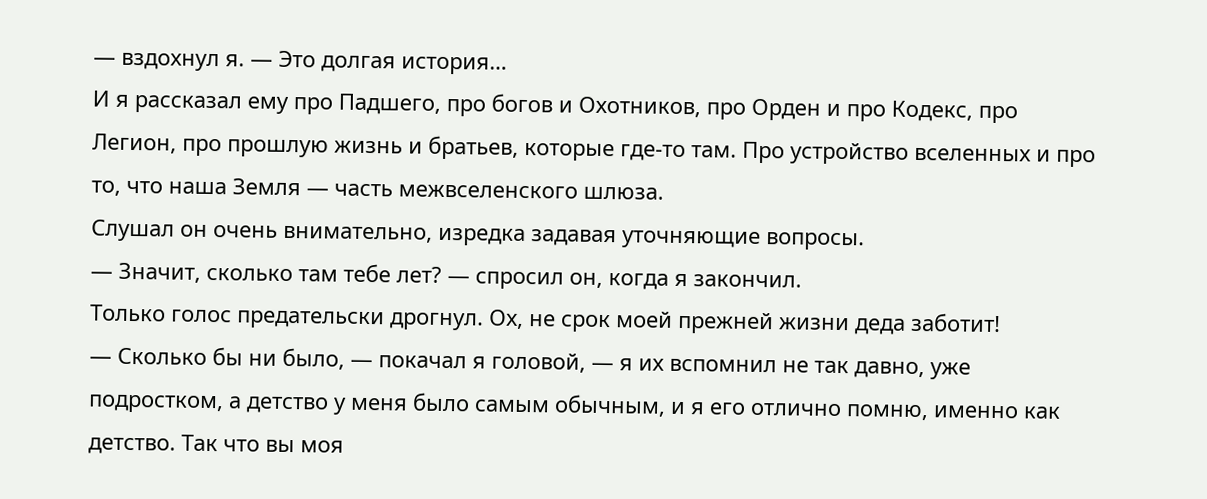— вздохнул я. — Это долгая история…
И я рассказал ему про Падшего, про богов и Охотников, про Орден и про Кодекс, про Легион, про прошлую жизнь и братьев, которые где-то там. Про устройство вселенных и про то, что наша Земля — часть межвселенского шлюза.
Слушал он очень внимательно, изредка задавая уточняющие вопросы.
— Значит, сколько там тебе лет? — спросил он, когда я закончил.
Только голос предательски дрогнул. Ох, не срок моей прежней жизни деда заботит!
— Сколько бы ни было, — покачал я головой, — я их вспомнил не так давно, уже подростком, а детство у меня было самым обычным, и я его отлично помню, именно как детство. Так что вы моя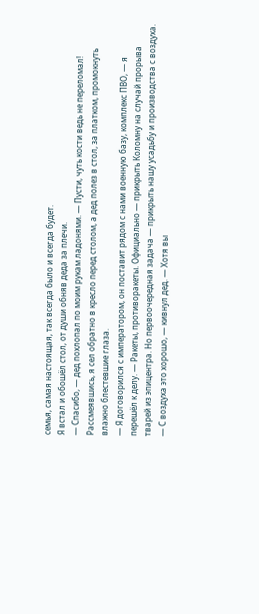семья, самая настоящая, так всегда было и всегда будет.
Я встал и обошёл стол, от души обняв деда за плечи.
— Спасибо, — дед похлопал по моим рукам ладонями. — Пусти, чуть кости ведь не переломал!
Рассмеявшись, я сел обратно в кресло перед столом, а дед полез в стол, за платком, промокнуть влажно блестевшие глаза.
— Я договорился с императором, он поставит рядом с нами военную базу, комплекс ПВО, — я перешёл к делу. — Ракеты, противоракеты. Официально — прикрыть Коломну на случай прорыва тварей из эпицентра. Но первоочередная задача — прикрыть нашу усадьбу и производства с воздуха.
— С воздуха это хорошо, — кивнул дед. — Хотя вы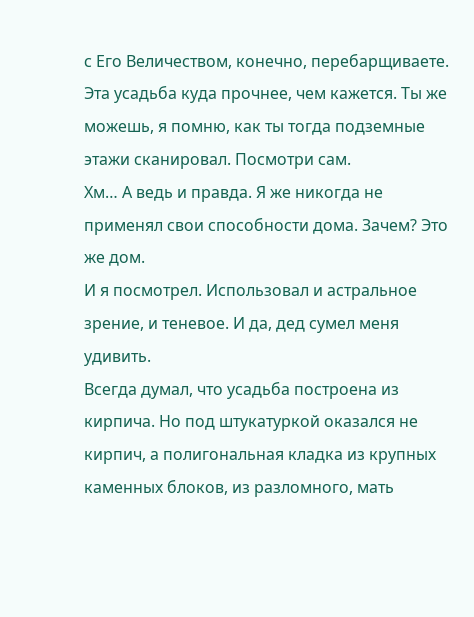с Его Величеством, конечно, перебарщиваете. Эта усадьба куда прочнее, чем кажется. Ты же можешь, я помню, как ты тогда подземные этажи сканировал. Посмотри сам.
Хм… А ведь и правда. Я же никогда не применял свои способности дома. Зачем? Это же дом.
И я посмотрел. Использовал и астральное зрение, и теневое. И да, дед сумел меня удивить.
Всегда думал, что усадьба построена из кирпича. Но под штукатуркой оказался не кирпич, а полигональная кладка из крупных каменных блоков, из разломного, мать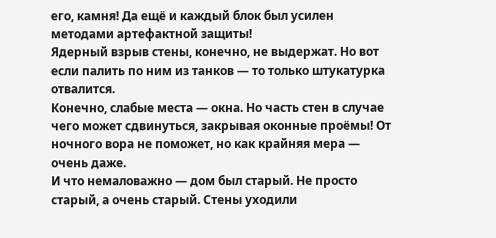его, камня! Да ещё и каждый блок был усилен методами артефактной защиты!
Ядерный взрыв стены, конечно, не выдержат. Но вот если палить по ним из танков — то только штукатурка отвалится.
Конечно, слабые места — окна. Но часть стен в случае чего может сдвинуться, закрывая оконные проёмы! От ночного вора не поможет, но как крайняя мера — очень даже.
И что немаловажно — дом был старый. Не просто старый, а очень старый. Стены уходили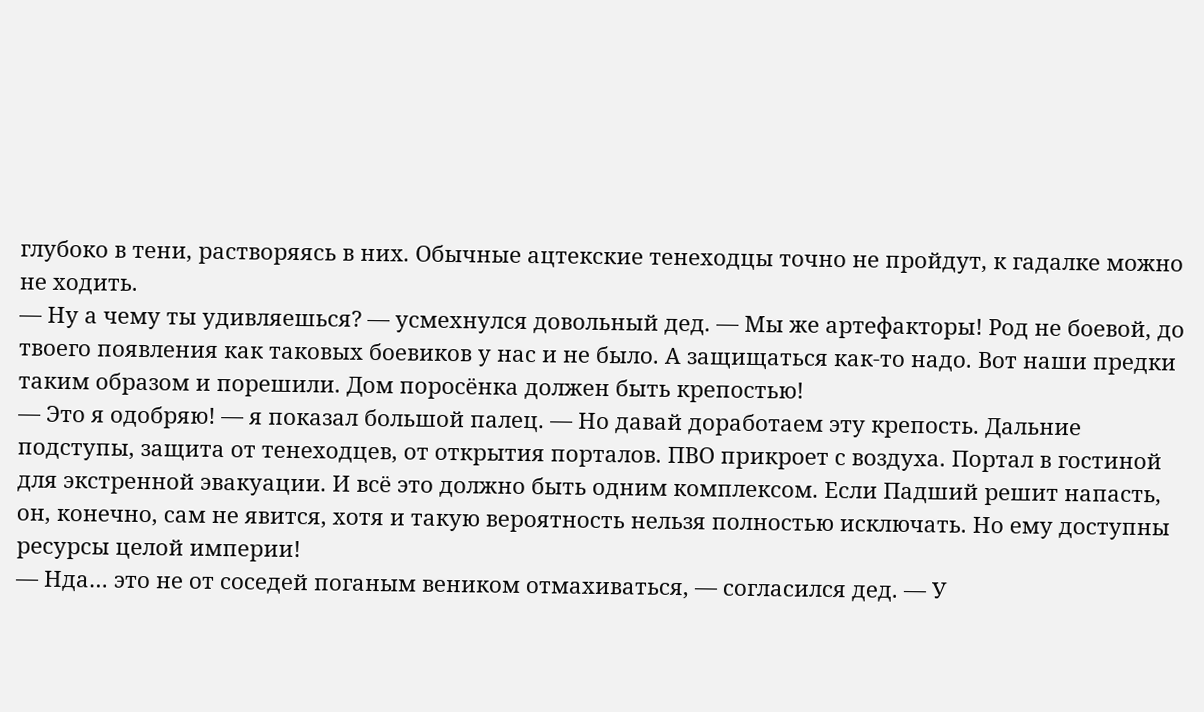глубоко в тени, растворяясь в них. Обычные ацтекские тенеходцы точно не пройдут, к гадалке можно не ходить.
— Ну а чему ты удивляешься? — усмехнулся довольный дед. — Мы же артефакторы! Род не боевой, до твоего появления как таковых боевиков у нас и не было. А защищаться как-то надо. Вот наши предки таким образом и порешили. Дом поросёнка должен быть крепостью!
— Это я одобряю! — я показал большой палец. — Но давай доработаем эту крепость. Дальние подступы, защита от тенеходцев, от открытия порталов. ПВО прикроет с воздуха. Портал в гостиной для экстренной эвакуации. И всё это должно быть одним комплексом. Если Падший решит напасть, он, конечно, сам не явится, хотя и такую вероятность нельзя полностью исключать. Но ему доступны ресурсы целой империи!
— Нда… это не от соседей поганым веником отмахиваться, — согласился дед. — У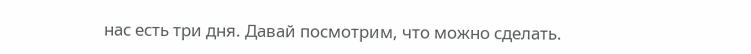нас есть три дня. Давай посмотрим, что можно сделать.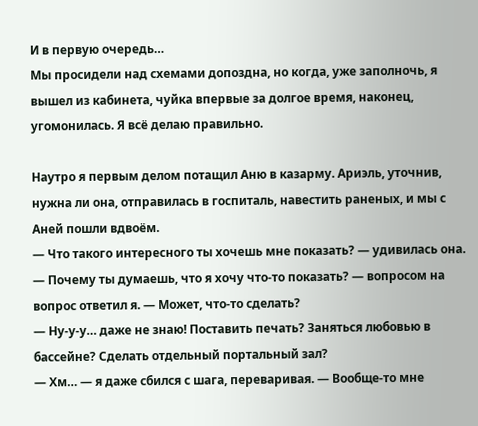И в первую очередь…
Мы просидели над схемами допоздна, но когда, уже заполночь, я вышел из кабинета, чуйка впервые за долгое время, наконец, угомонилась. Я всё делаю правильно.

Наутро я первым делом потащил Аню в казарму. Ариэль, уточнив, нужна ли она, отправилась в госпиталь, навестить раненых, и мы с Аней пошли вдвоём.
— Что такого интересного ты хочешь мне показать? — удивилась она.
— Почему ты думаешь, что я хочу что-то показать? — вопросом на вопрос ответил я. — Может, что-то сделать?
— Ну-у-у… даже не знаю! Поставить печать? Заняться любовью в бассейне? Сделать отдельный портальный зал?
— Хм… — я даже сбился с шага, переваривая. — Вообще-то мне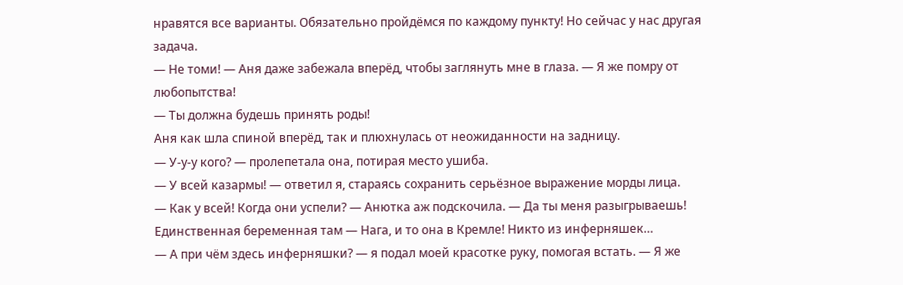нравятся все варианты. Обязательно пройдёмся по каждому пункту! Но сейчас у нас другая задача.
— Не томи! — Аня даже забежала вперёд, чтобы заглянуть мне в глаза. — Я же помру от любопытства!
— Ты должна будешь принять роды!
Аня как шла спиной вперёд, так и плюхнулась от неожиданности на задницу.
— У-у-у кого? — пролепетала она, потирая место ушиба.
— У всей казармы! — ответил я, стараясь сохранить серьёзное выражение морды лица.
— Как у всей! Когда они успели? — Анютка аж подскочила. — Да ты меня разыгрываешь! Единственная беременная там — Нага, и то она в Кремле! Никто из инферняшек…
— А при чём здесь инферняшки? — я подал моей красотке руку, помогая встать. — Я же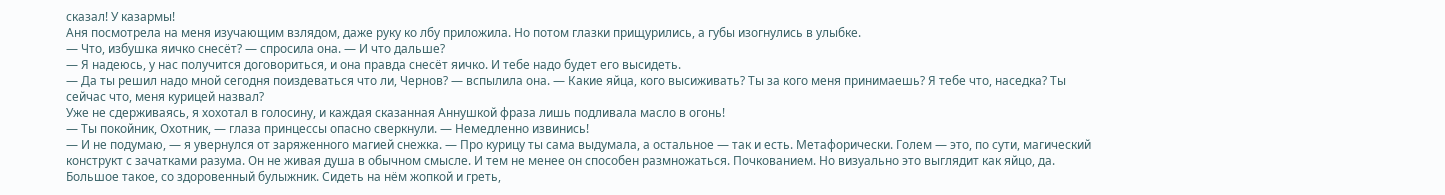сказал! У казармы!
Аня посмотрела на меня изучающим взлядом, даже руку ко лбу приложила. Но потом глазки прищурились, а губы изогнулись в улыбке.
— Что, избушка яичко снесёт? — спросила она. — И что дальше?
— Я надеюсь, у нас получится договориться, и она правда снесёт яичко. И тебе надо будет его высидеть.
— Да ты решил надо мной сегодня поиздеваться что ли, Чернов? — вспылила она. — Какие яйца, кого высиживать? Ты за кого меня принимаешь? Я тебе что, наседка? Ты сейчас что, меня курицей назвал?
Уже не сдерживаясь, я хохотал в голосину, и каждая сказанная Аннушкой фраза лишь подливала масло в огонь!
— Ты покойник, Охотник, — глаза принцессы опасно сверкнули. — Немедленно извинись!
— И не подумаю, — я увернулся от заряженного магией снежка. — Про курицу ты сама выдумала, а остальное — так и есть. Метафорически. Голем — это, по сути, магический конструкт с зачатками разума. Он не живая душа в обычном смысле. И тем не менее он способен размножаться. Почкованием. Но визуально это выглядит как яйцо, да. Большое такое, со здоровенный булыжник. Сидеть на нём жопкой и греть,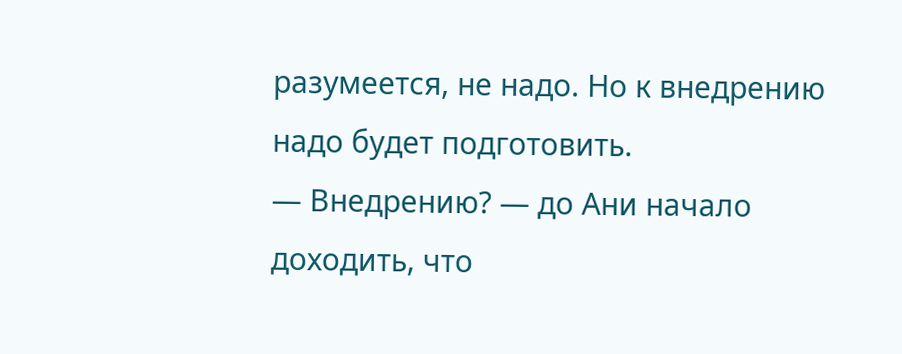разумеется, не надо. Но к внедрению надо будет подготовить.
— Внедрению? — до Ани начало доходить, что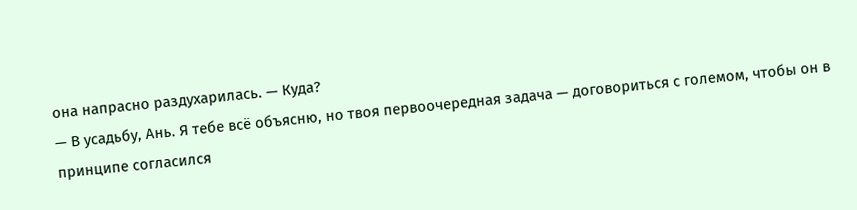она напрасно раздухарилась. — Куда?
— В усадьбу, Ань. Я тебе всё объясню, но твоя первоочередная задача — договориться с големом, чтобы он в принципе согласился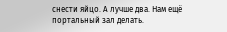снести яйцо. А лучше два. Нам ещё портальный зал делать.